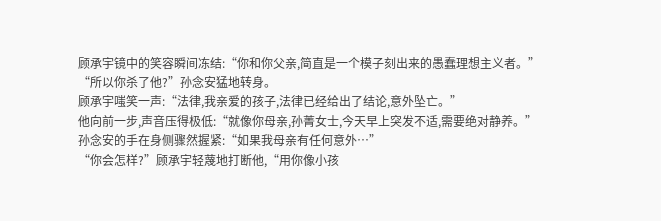顾承宇镜中的笑容瞬间冻结:“你和你父亲,简直是一个模子刻出来的愚蠢理想主义者。”
“所以你杀了他?”孙念安猛地转身。
顾承宇嗤笑一声:“法律,我亲爱的孩子,法律已经给出了结论,意外坠亡。”
他向前一步,声音压得极低:“就像你母亲,孙菁女士,今天早上突发不适,需要绝对静养。”
孙念安的手在身侧骤然握紧:“如果我母亲有任何意外…”
“你会怎样?”顾承宇轻蔑地打断他,“用你像小孩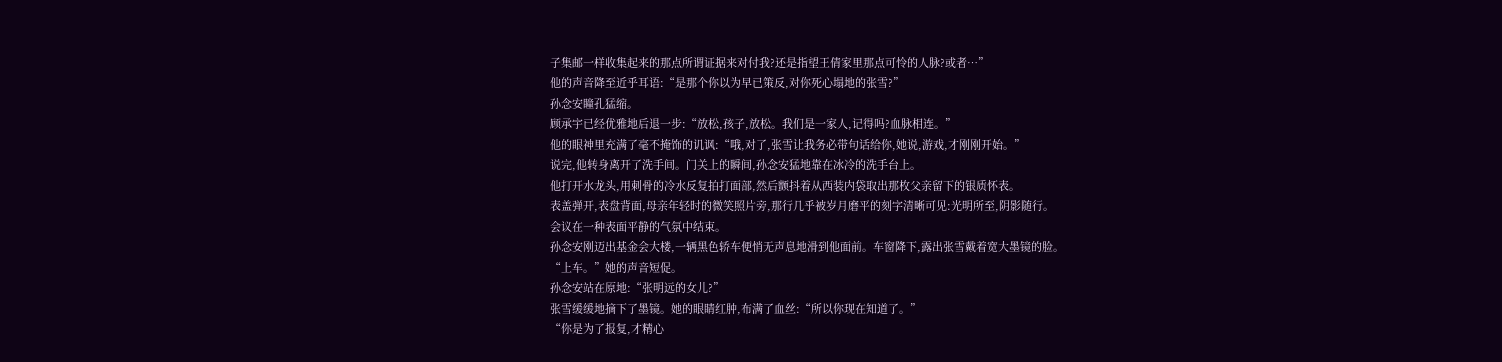子集邮一样收集起来的那点所谓证据来对付我?还是指望王倩家里那点可怜的人脉?或者…”
他的声音降至近乎耳语:“是那个你以为早已策反,对你死心塌地的张雪?”
孙念安瞳孔猛缩。
顾承宇已经优雅地后退一步:“放松,孩子,放松。我们是一家人,记得吗?血脉相连。”
他的眼神里充满了毫不掩饰的讥讽:“哦,对了,张雪让我务必带句话给你,她说,游戏,才刚刚开始。”
说完,他转身离开了洗手间。门关上的瞬间,孙念安猛地靠在冰冷的洗手台上。
他打开水龙头,用刺骨的冷水反复拍打面部,然后颤抖着从西装内袋取出那枚父亲留下的银质怀表。
表盖弹开,表盘背面,母亲年轻时的微笑照片旁,那行几乎被岁月磨平的刻字清晰可见:光明所至,阴影随行。
会议在一种表面平静的气氛中结束。
孙念安刚迈出基金会大楼,一辆黑色轿车便悄无声息地滑到他面前。车窗降下,露出张雪戴着宽大墨镜的脸。
“上车。”她的声音短促。
孙念安站在原地:“张明远的女儿?”
张雪缓缓地摘下了墨镜。她的眼睛红肿,布满了血丝:“所以你现在知道了。”
“你是为了报复,才精心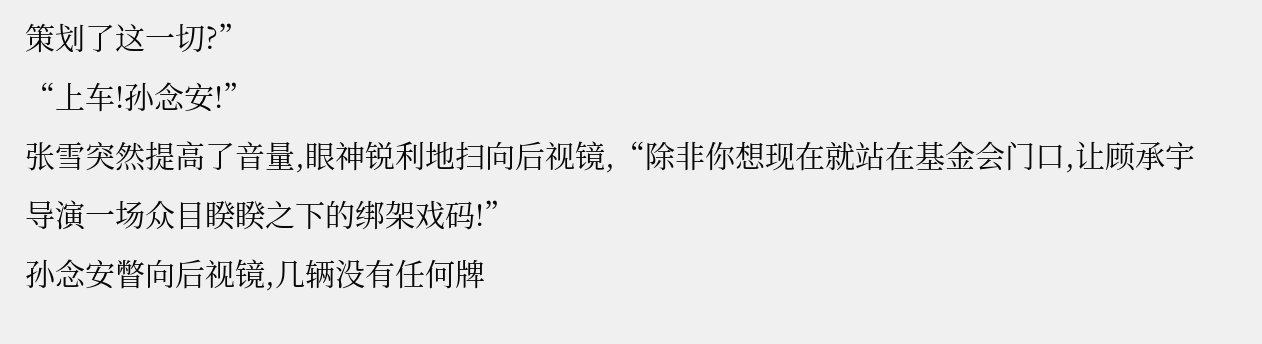策划了这一切?”
“上车!孙念安!”
张雪突然提高了音量,眼神锐利地扫向后视镜,“除非你想现在就站在基金会门口,让顾承宇导演一场众目睽睽之下的绑架戏码!”
孙念安瞥向后视镜,几辆没有任何牌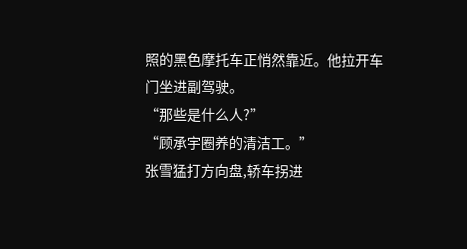照的黑色摩托车正悄然靠近。他拉开车门坐进副驾驶。
“那些是什么人?”
“顾承宇圈养的清洁工。”
张雪猛打方向盘,轿车拐进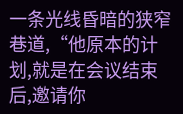一条光线昏暗的狭窄巷道,“他原本的计划,就是在会议结束后,邀请你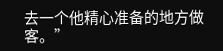去一个他精心准备的地方做客。”